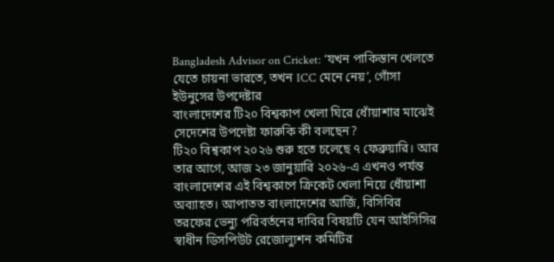Bangladesh Advisor on Cricket: ‘যখন পাকিস্তান খেলতে যেতে চায়না ভারতে, তখন ICC মেনে নেয়’, গোঁসা ইউনুসের উপদেষ্টার
বাংলাদেশের টি২০ বিশ্বকাপ খেলা ঘিরে ধোঁয়াশার মাঝেই সেদেশের উপদেষ্টা ফারুকি কী বলছেন?
টি২০ বিশ্বকাপ ২০২৬ শুরু হতে চলেছে ৭ ফেব্রুয়ারি। আর তার আগে, আজ ২৩ জানুয়ারি ২০২৬-এ এখনও পর্যন্ত বাংলাদেশের এই বিশ্বকাপে ক্রিকেট খেলা নিয়ে ধোঁয়াশা অব্যাহত। আপাতত বাংলাদেশের আর্জি, বিসিবির তরফের ভেন্যু পরিবর্তনের দাবির বিষয়টি যেন আইসিসির স্বাধীন ডিসপিউট রেজোল্যুশন কমিটির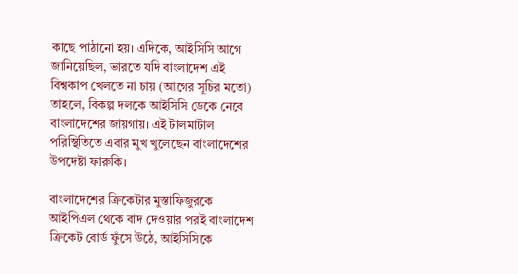কাছে পাঠানো হয়। এদিকে, আইসিসি আগে জানিয়েছিল, ভারতে যদি বাংলাদেশ এই বিশ্বকাপ খেলতে না চায় (আগের সূচির মতো) তাহলে, বিকল্প দলকে আইসিসি ডেকে নেবে বাংলাদেশের জায়গায়। এই টালমাটাল পরিস্থিতিতে এবার মুখ খুলেছেন বাংলাদেশের উপদেষ্টা ফারুকি।

বাংলাদেশের ক্রিকেটার মুস্তাফিজুরকে আইপিএল থেকে বাদ দেওয়ার পরই বাংলাদেশ ক্রিকেট বোর্ড ফুঁসে উঠে, আইসিসিকে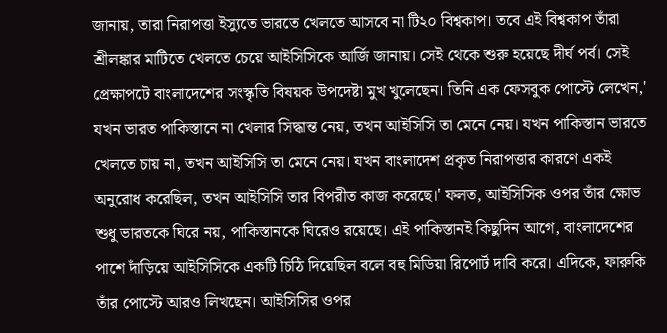জানায়, তারা নিরাপত্তা ইস্যুতে ভারতে খেলতে আসবে না টি২০ বিশ্বকাপ। তবে এই বিশ্বকাপ তাঁরা শ্রীলঙ্কার মাটিতে খেলতে চেয়ে আইসিসিকে আর্জি জানায়। সেই থেকে শুরু হয়েছে দীর্ঘ পর্ব। সেই প্রেক্ষাপটে বাংলাদেশের সংস্কৃতি বিষয়ক উপদেষ্টা মুখ খুলেছেন। তিনি এক ফেসবুক পোস্টে লেখেন,' যখন ভারত পাকিস্তানে না খেলার সিদ্ধান্ত নেয়, তখন আইসিসি তা মেনে নেয়। যখন পাকিস্তান ভারতে খেলতে চায় না, তখন আইসিসি তা মেনে নেয়। যখন বাংলাদেশ প্রকৃত নিরাপত্তার কারণে একই অনুরোধ করেছিল, তখন আইসিসি তার বিপরীত কাজ করেছে।' ফলত, আইসিসিক ওপর তাঁর ক্ষোভ শুধু ভারতকে ঘিরে নয়, পাকিস্তানকে ঘিরেও রয়েছে। এই পাকিস্তানই কিছুদিন আগে, বাংলাদেশের পাশে দাঁড়িয়ে আইসিসিকে একটি চিঠি দিয়েছিল বলে বহু মিডিয়া রিপোর্ট দাবি করে। এদিকে, ফারুকি তাঁর পোস্টে আরও লিখছেন। আইসিসির ওপর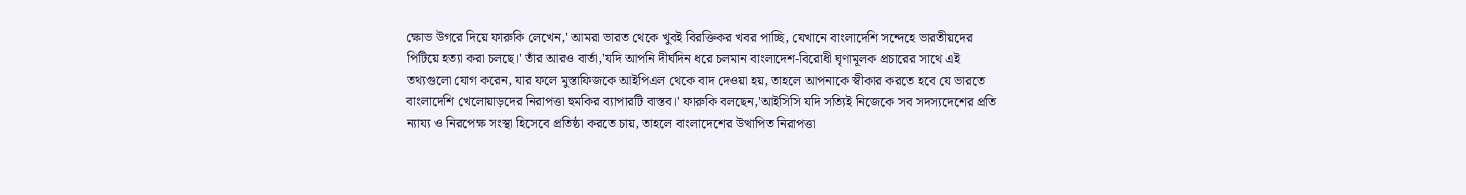ক্ষোভ উগরে দিয়ে ফারুকি লেখেন,' আমরা ভারত থেকে খুবই বিরক্তিকর খবর পাচ্ছি, যেখানে বাংলাদেশি সন্দেহে ভারতীয়দের পিটিয়ে হত্যা করা চলছে।' তাঁর আরও বার্তা,'যদি আপনি দীর্ঘদিন ধরে চলমান বাংলাদেশ-বিরোধী ঘৃণামূলক প্রচারের সাথে এই তথ্যগুলো যোগ করেন, যার ফলে মুস্তাফিজকে আইপিএল থেকে বাদ দেওয়া হয়, তাহলে আপনাকে স্বীকার করতে হবে যে ভারতে বাংলাদেশি খেলোয়াড়দের নিরাপত্তা হুমকির ব্যাপারটি বাস্তব।' ফারুকি বলছেন,'আইসিসি যদি সত্যিই নিজেকে সব সদস্যদেশের প্রতি ন্যায্য ও নিরপেক্ষ সংস্থা হিসেবে প্রতিষ্ঠা করতে চায়, তাহলে বাংলাদেশের উত্থাপিত নিরাপত্তা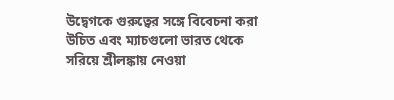উদ্বেগকে গুরুত্বের সঙ্গে বিবেচনা করা উচিত এবং ম্যাচগুলো ভারত থেকে সরিয়ে শ্রীলঙ্কায় নেওয়া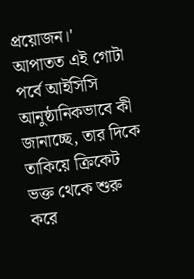প্রয়োজন।'
আপাতত এই গোটা পর্বে আইসিসি আনুষ্ঠানিকভাবে কী জানাচ্ছে, তার দিকে তাকিয়ে ক্রিকেট ভক্ত থেকে শুরু করে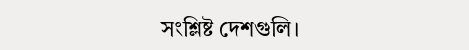সংশ্লিষ্ট দেশগুলি।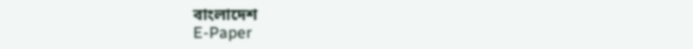বাংলাদেশ
E-Paper